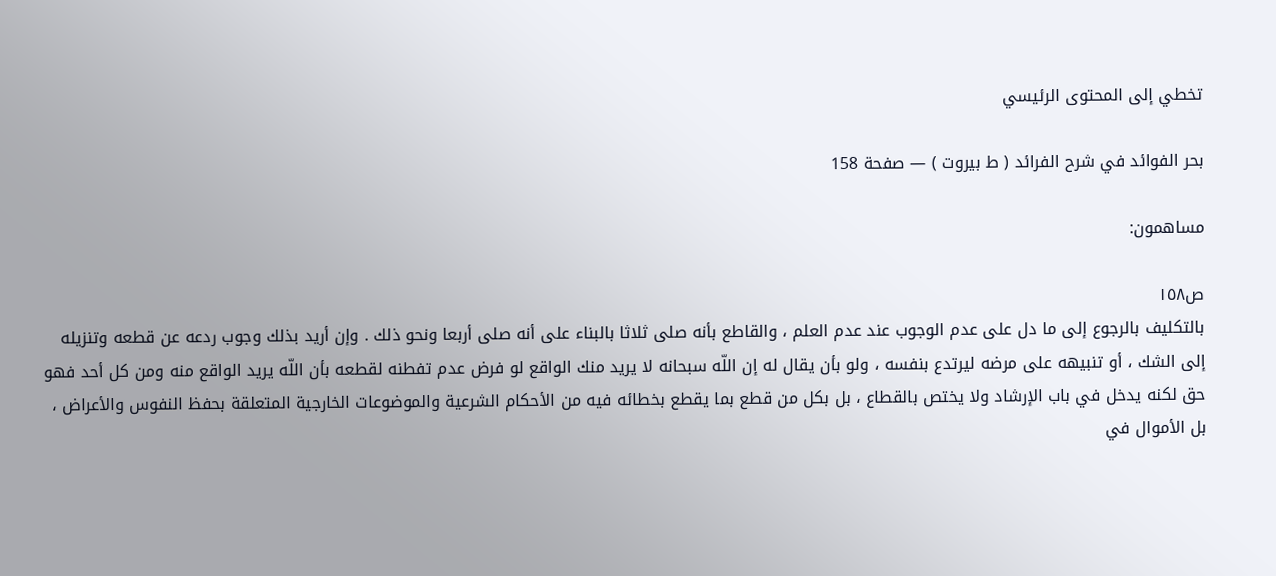تخطي إلى المحتوى الرئيسي

بحر الفوائد في شرح الفرائد ( ط بيروت ) — صفحة 158

مساهمون:

ص١٥٨
بالتكليف بالرجوع إلى ما دل على عدم الوجوب عند عدم العلم ، والقاطع بأنه صلى ثلاثا بالبناء على أنه صلى أربعا ونحو ذلك . وإن أريد بذلك وجوب ردعه عن قطعه وتنزيله إلى الشك ، أو تنبيهه على مرضه ليرتدع بنفسه ، ولو بأن يقال له إن اللّه سبحانه لا يريد منك الواقع لو فرض عدم تفطنه لقطعه بأن اللّه يريد الواقع منه ومن كل أحد فهو حق لكنه يدخل في باب الإرشاد ولا يختص بالقطاع ، بل بكل من قطع بما يقطع بخطائه فيه من الأحكام الشرعية والموضوعات الخارجية المتعلقة بحفظ النفوس والأعراض ، بل الأموال في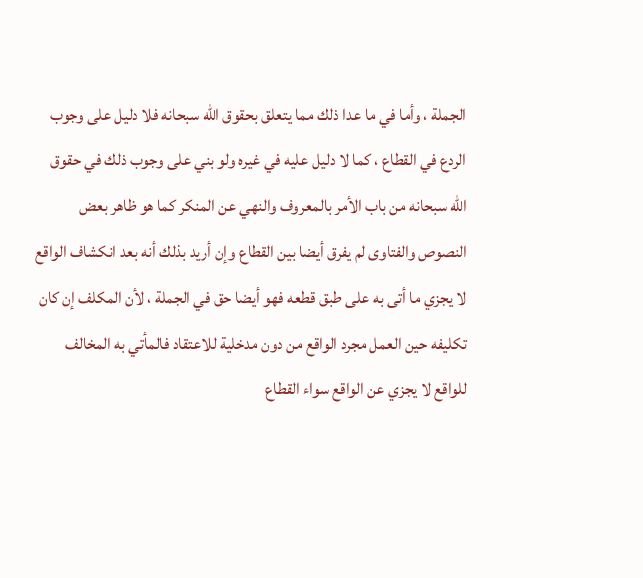الجملة ، وأما في ما عدا ذلك مما يتعلق بحقوق اللّه سبحانه فلا دليل على وجوب الردع في القطاع ، كما لا دليل عليه في غيره ولو بني على وجوب ذلك في حقوق اللّه سبحانه من باب الأمر بالمعروف والنهي عن المنكر كما هو ظاهر بعض النصوص والفتاوى لم يفرق أيضا بين القطاع وإن أريد بذلك أنه بعد انكشاف الواقع لا يجزي ما أتى به على طبق قطعه فهو أيضا حق في الجملة ، لأن المكلف إن كان تكليفه حين العمل مجرد الواقع من دون مدخلية للاعتقاد فالمأتي به المخالف للواقع لا يجزي عن الواقع سواء القطاع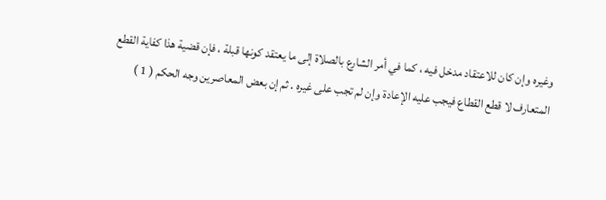وغيره وإن كان للاعتقاد مدخل فيه ، كما في أمر الشارع بالصلاة إلى ما يعتقد كونها قبلة ، فإن قضية هذا كفاية القطع المتعارف لا قطع القطاع فيجب عليه الإعادة وإن لم تجب على غيره . ثم إن بعض المعاصرين وجه الحكم ( 1 )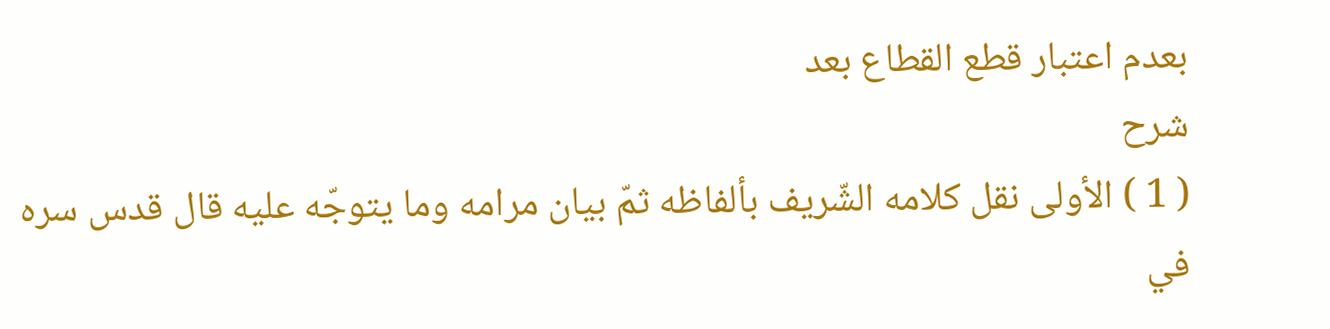بعدم اعتبار قطع القطاع بعد
شرح
( 1 ) الأولى نقل كلامه الشّريف بألفاظه ثمّ بيان مرامه وما يتوجّه عليه قال قدس سره في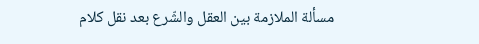مسألة الملازمة بين العقل والشّرع بعد نقل كلام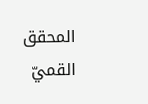المحقق القميّ